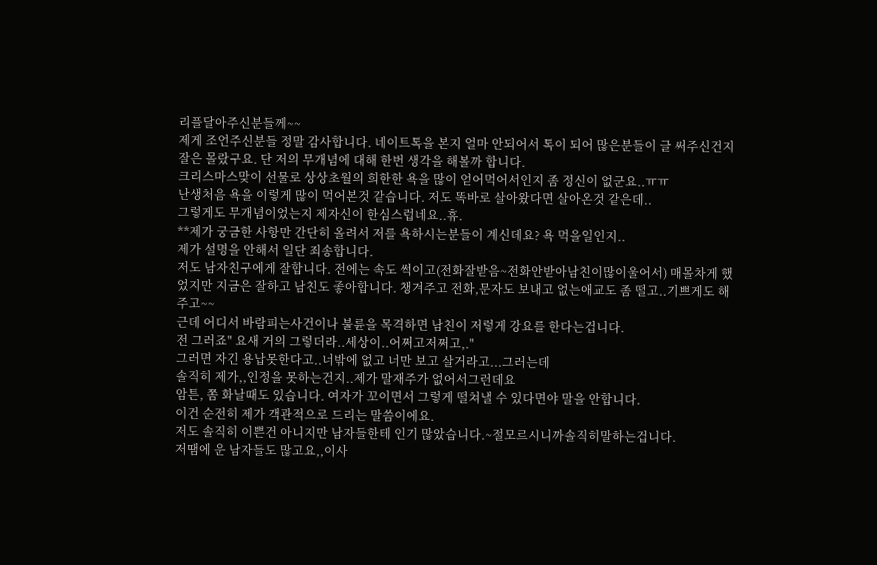리플달아주신분들께~~
제게 조언주신분들 정말 감사합니다. 네이트톡을 본지 얼마 안되어서 톡이 되어 많은분들이 글 써주신건지 잘은 몰랐구요. 단 저의 무개념에 대해 한번 생각을 해볼까 합니다.
크리스마스맞이 선물로 상상초월의 희한한 욕을 많이 얻어먹어서인지 좀 정신이 없군요..ㅠㅠ
난생처음 욕을 이렇게 많이 먹어본것 같습니다. 저도 똑바로 살아왔다면 살아온것 같은데..
그렇게도 무개념이었는지 제자신이 한심스럽네요..휴.
**제가 궁금한 사항만 간단히 올려서 저를 욕하시는분들이 계신데요? 욕 먹을일인지..
제가 설명을 안해서 일단 죄송합니다.
저도 남자친구에게 잘합니다. 전에는 속도 썩이고(전화잘받음~전화안받아남친이많이울어서) 매몰차게 했었지만 지금은 잘하고 남친도 좋아합니다. 챙겨주고 전화,문자도 보내고 없는애교도 좀 떨고..기쁘게도 해주고~~
근데 어디서 바람피는사건이나 불륜을 목격하면 남친이 저렇게 강요를 한다는겁니다.
전 그러죠" 요새 거의 그렇더라..세상이..어쩌고저쩌고,."
그러면 자긴 용납못한다고..너밖에 없고 너만 보고 살거라고...그러는데
솔직히 제가,,인정을 못하는건지..제가 말재주가 없어서그런데요
암튼, 쫌 화날때도 있습니다. 여자가 꼬이면서 그렇게 떨쳐낼 수 있다면야 말을 안합니다.
이건 순전히 제가 객관적으로 드리는 말씀이에요.
저도 솔직히 이쁜건 아니지만 남자들한테 인기 많았습니다.~절모르시니까솔직히말하는겁니다.
저땜에 운 남자들도 많고요,,이사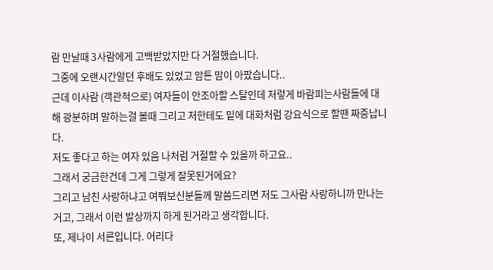람 만날때 3사람에게 고백받았지만 다 거절했습니다.
그중에 오랜시간알던 후배도 있었고 암튼 맘이 아팠습니다..
근데 이사람 (객관적으로) 여자들이 안조아할 스탈인데 저렇게 바람피는사람들에 대해 광분하며 말하는걸 볼때 그리고 저한테도 밑에 대화처럼 강요식으로 할땐 짜증납니다.
저도 좋다고 하는 여자 있음 나처럼 거절할 수 있을까 하고요..
그래서 궁금한건데 그게 그렇게 잘못된거에요?
그리고 남친 사랑하냐고 여쭤보신분들께 말씀드리면 저도 그사람 사랑하니까 만나는거고, 그래서 이런 발상까지 하게 된거라고 생각합니다.
또, 제나이 서른입니다. 어리다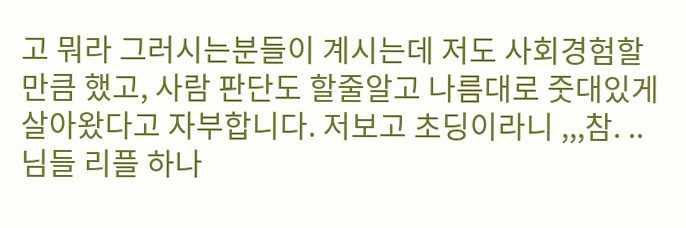고 뭐라 그러시는분들이 계시는데 저도 사회경험할만큼 했고, 사람 판단도 할줄알고 나름대로 줏대있게 살아왔다고 자부합니다. 저보고 초딩이라니 ,,,참. ..
님들 리플 하나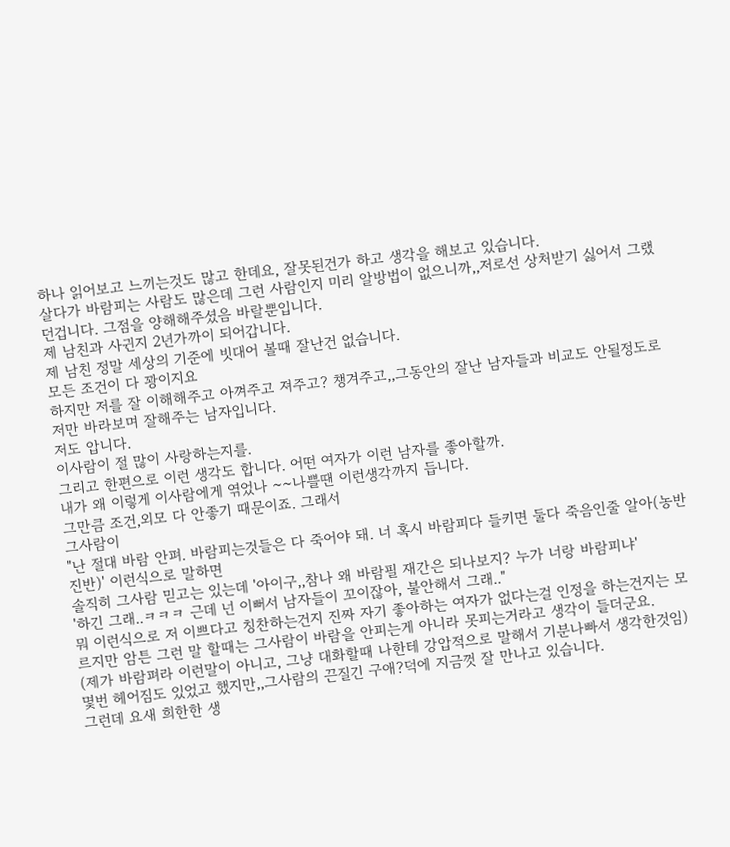하나 읽어보고 느끼는것도 많고 한데요, 잘못된건가 하고 생각을 해보고 있습니다.
살다가 바람피는 사람도 많은데 그런 사람인지 미리 알방법이 없으니까,,저로선 상처받기 싫어서 그랬던겁니다. 그점을 양해해주셨음 바랄뿐입니다.
제 남친과 사귄지 2년가까이 되어갑니다.
제 남친 정말 세상의 기준에 빗대어 볼때 잘난건 없습니다.
모든 조건이 다 꽝이지요
하지만 저를 잘 이해해주고 아껴주고 져주고? 챙겨주고,,그동안의 잘난 남자들과 비교도 안될정도로
저만 바라보며 잘해주는 남자입니다.
저도 압니다.
이사람이 절 많이 사랑하는지를.
그리고 한편으로 이런 생각도 합니다. 어떤 여자가 이런 남자를 좋아할까.
내가 왜 이렇게 이사람에게 엮었나 ~~나쁠땐 이런생각까지 듭니다.
그만큼 조건,외모 다 안좋기 때문이죠. 그래서
그사람이
"난 절대 바람 안펴. 바람피는것들은 다 죽어야 돼. 너 혹시 바람피다 들키면 둘다 죽음인줄 알아(농반진반)' 이런식으로 말하면
솔직히 그사람 믿고는 있는데 '아이구,,참나 왜 바람필 재간은 되나보지? 누가 너랑 바람피냐'
'하긴 그래..ㅋㅋㅋ 근데 넌 이뻐서 남자들이 꼬이잖아, 불안해서 그래.."
뭐 이런식으로 저 이쁘다고 칭찬하는건지 진짜 자기 좋아하는 여자가 없다는걸 인정을 하는건지는 모르지만 암튼 그런 말 할때는 그사람이 바람을 안피는게 아니라 못피는거라고 생각이 들더군요.
(제가 바람펴라 이런말이 아니고, 그냥 대화할때 나한테 강압적으로 말해서 기분나빠서 생각한것임)
몇번 헤어짐도 있었고 했지만,,그사람의 끈질긴 구애?덕에 지금껏 잘 만나고 있습니다.
그런데 요새 희한한 생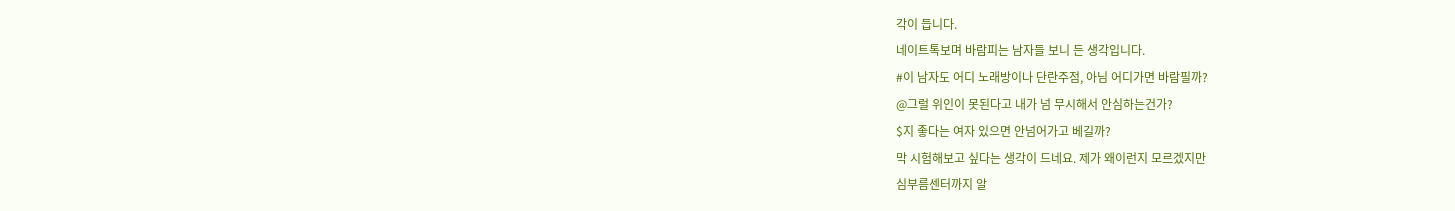각이 듭니다.
네이트톡보며 바람피는 남자들 보니 든 생각입니다.
#이 남자도 어디 노래방이나 단란주점, 아님 어디가면 바람필까?
@그럴 위인이 못된다고 내가 넘 무시해서 안심하는건가?
$지 좋다는 여자 있으면 안넘어가고 베길까?
막 시험해보고 싶다는 생각이 드네요. 제가 왜이런지 모르겠지만
심부름센터까지 알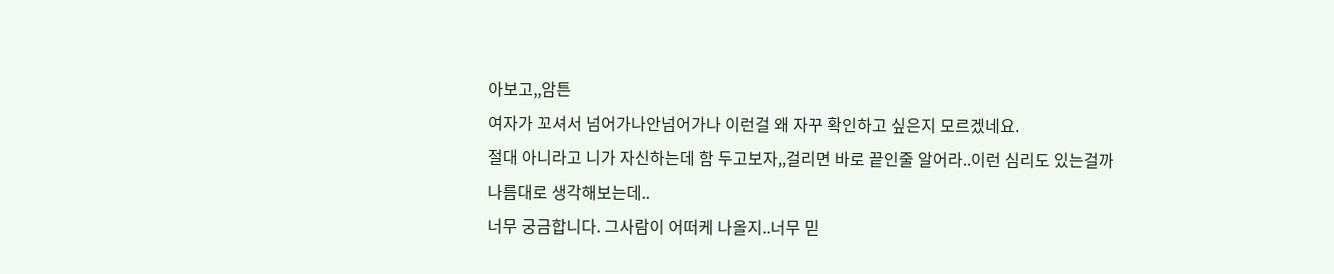아보고,,암튼
여자가 꼬셔서 넘어가나안넘어가나 이런걸 왜 자꾸 확인하고 싶은지 모르겠네요.
절대 아니라고 니가 자신하는데 함 두고보자,,걸리면 바로 끝인줄 알어라..이런 심리도 있는걸까 나름대로 생각해보는데..
너무 궁금합니다. 그사람이 어떠케 나올지..너무 믿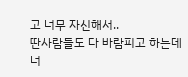고 너무 자신해서..
딴사람들도 다 바람피고 하는데 너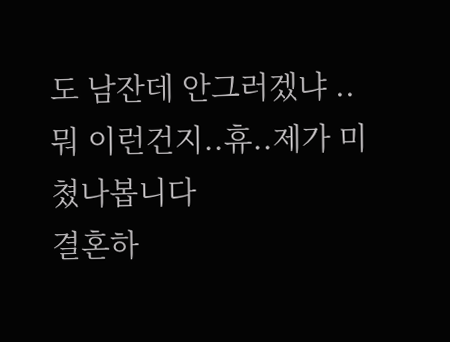도 남잔데 안그러겠냐 ..뭐 이런건지..휴..제가 미쳤나봅니다
결혼하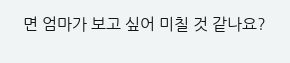면 엄마가 보고 싶어 미칠 것 같나요?